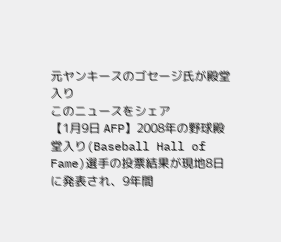元ヤンキースのゴセージ氏が殿堂入り
このニュースをシェア
【1月9日 AFP】2008年の野球殿堂入り(Baseball Hall of Fame)選手の投票結果が現地8日に発表され、9年間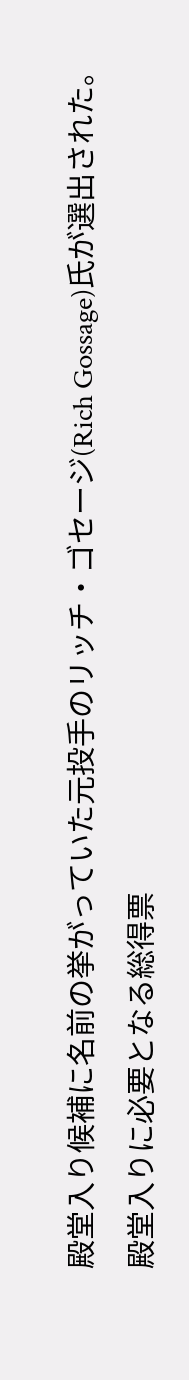殿堂入り候補に名前の挙がっていた元投手のリッチ・ゴセージ(Rich Gossage)氏が選出された。
殿堂入りに必要となる総得票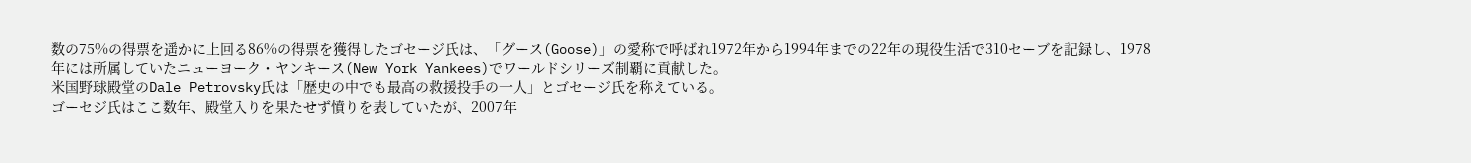数の75%の得票を遥かに上回る86%の得票を獲得したゴセージ氏は、「グース(Goose)」の愛称で呼ばれ1972年から1994年までの22年の現役生活で310セーブを記録し、1978年には所属していたニューヨーク・ヤンキース(New York Yankees)でワールドシリーズ制覇に貢献した。
米国野球殿堂のDale Petrovsky氏は「歴史の中でも最高の救援投手の一人」とゴセージ氏を称えている。
ゴーセジ氏はここ数年、殿堂入りを果たせず憤りを表していたが、2007年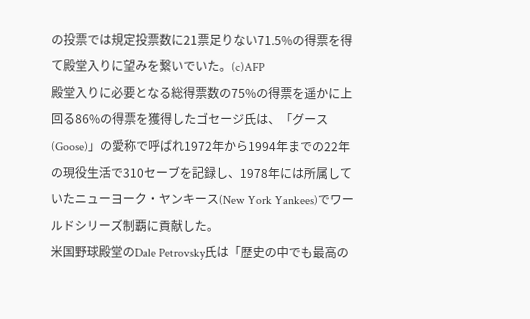の投票では規定投票数に21票足りない71.5%の得票を得て殿堂入りに望みを繋いでいた。(c)AFP
殿堂入りに必要となる総得票数の75%の得票を遥かに上回る86%の得票を獲得したゴセージ氏は、「グース(Goose)」の愛称で呼ばれ1972年から1994年までの22年の現役生活で310セーブを記録し、1978年には所属していたニューヨーク・ヤンキース(New York Yankees)でワールドシリーズ制覇に貢献した。
米国野球殿堂のDale Petrovsky氏は「歴史の中でも最高の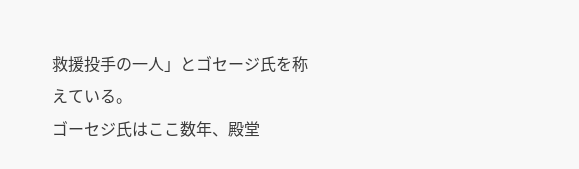救援投手の一人」とゴセージ氏を称えている。
ゴーセジ氏はここ数年、殿堂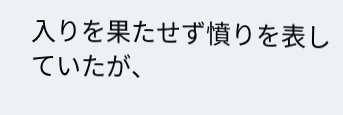入りを果たせず憤りを表していたが、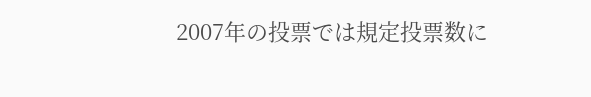2007年の投票では規定投票数に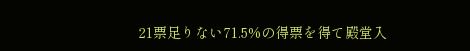21票足りない71.5%の得票を得て殿堂入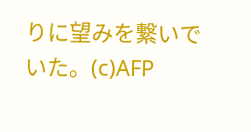りに望みを繋いでいた。(c)AFP